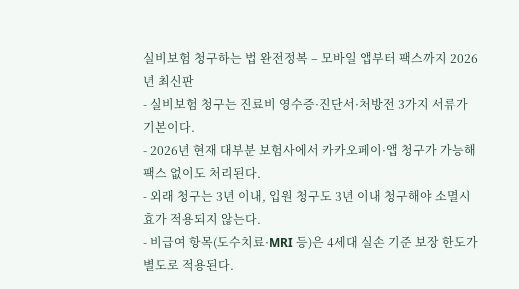실비보험 청구하는 법 완전정복 – 모바일 앱부터 팩스까지 2026년 최신판
- 실비보험 청구는 진료비 영수증·진단서·처방전 3가지 서류가 기본이다.
- 2026년 현재 대부분 보험사에서 카카오페이·앱 청구가 가능해 팩스 없이도 처리된다.
- 외래 청구는 3년 이내, 입원 청구도 3년 이내 청구해야 소멸시효가 적용되지 않는다.
- 비급여 항목(도수치료·MRI 등)은 4세대 실손 기준 보장 한도가 별도로 적용된다.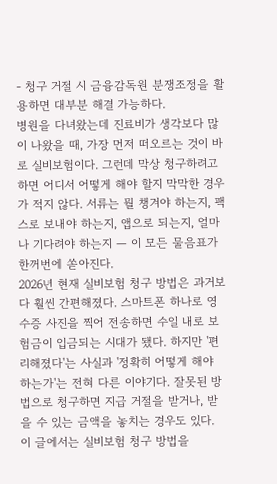- 청구 거절 시 금융감독원 분쟁조정을 활용하면 대부분 해결 가능하다.
병원을 다녀왔는데 진료비가 생각보다 많이 나왔을 때, 가장 먼저 떠오르는 것이 바로 실비보험이다. 그런데 막상 청구하려고 하면 어디서 어떻게 해야 할지 막막한 경우가 적지 않다. 서류는 뭘 챙겨야 하는지, 팩스로 보내야 하는지, 앱으로 되는지, 얼마나 기다려야 하는지 — 이 모든 물음표가 한꺼번에 쏟아진다.
2026년 현재 실비보험 청구 방법은 과거보다 훨씬 간편해졌다. 스마트폰 하나로 영수증 사진을 찍어 전송하면 수일 내로 보험금이 입금되는 시대가 됐다. 하지만 '편리해졌다'는 사실과 '정확히 어떻게 해야 하는가'는 전혀 다른 이야기다. 잘못된 방법으로 청구하면 지급 거절을 받거나, 받을 수 있는 금액을 놓치는 경우도 있다.
이 글에서는 실비보험 청구 방법을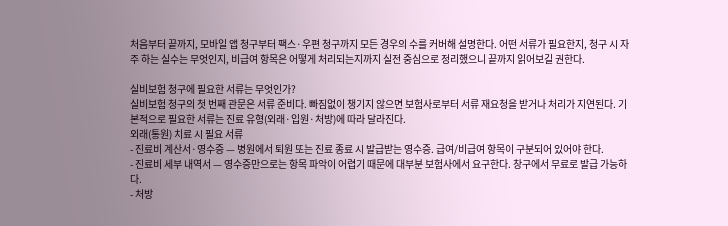처음부터 끝까지, 모바일 앱 청구부터 팩스·우편 청구까지 모든 경우의 수를 커버해 설명한다. 어떤 서류가 필요한지, 청구 시 자주 하는 실수는 무엇인지, 비급여 항목은 어떻게 처리되는지까지 실전 중심으로 정리했으니 끝까지 읽어보길 권한다.

실비보험 청구에 필요한 서류는 무엇인가?
실비보험 청구의 첫 번째 관문은 서류 준비다. 빠짐없이 챙기지 않으면 보험사로부터 서류 재요청을 받거나 처리가 지연된다. 기본적으로 필요한 서류는 진료 유형(외래·입원·처방)에 따라 달라진다.
외래(통원) 치료 시 필요 서류
- 진료비 계산서·영수증 — 병원에서 퇴원 또는 진료 종료 시 발급받는 영수증. 급여/비급여 항목이 구분되어 있어야 한다.
- 진료비 세부 내역서 — 영수증만으로는 항목 파악이 어렵기 때문에 대부분 보험사에서 요구한다. 창구에서 무료로 발급 가능하다.
- 처방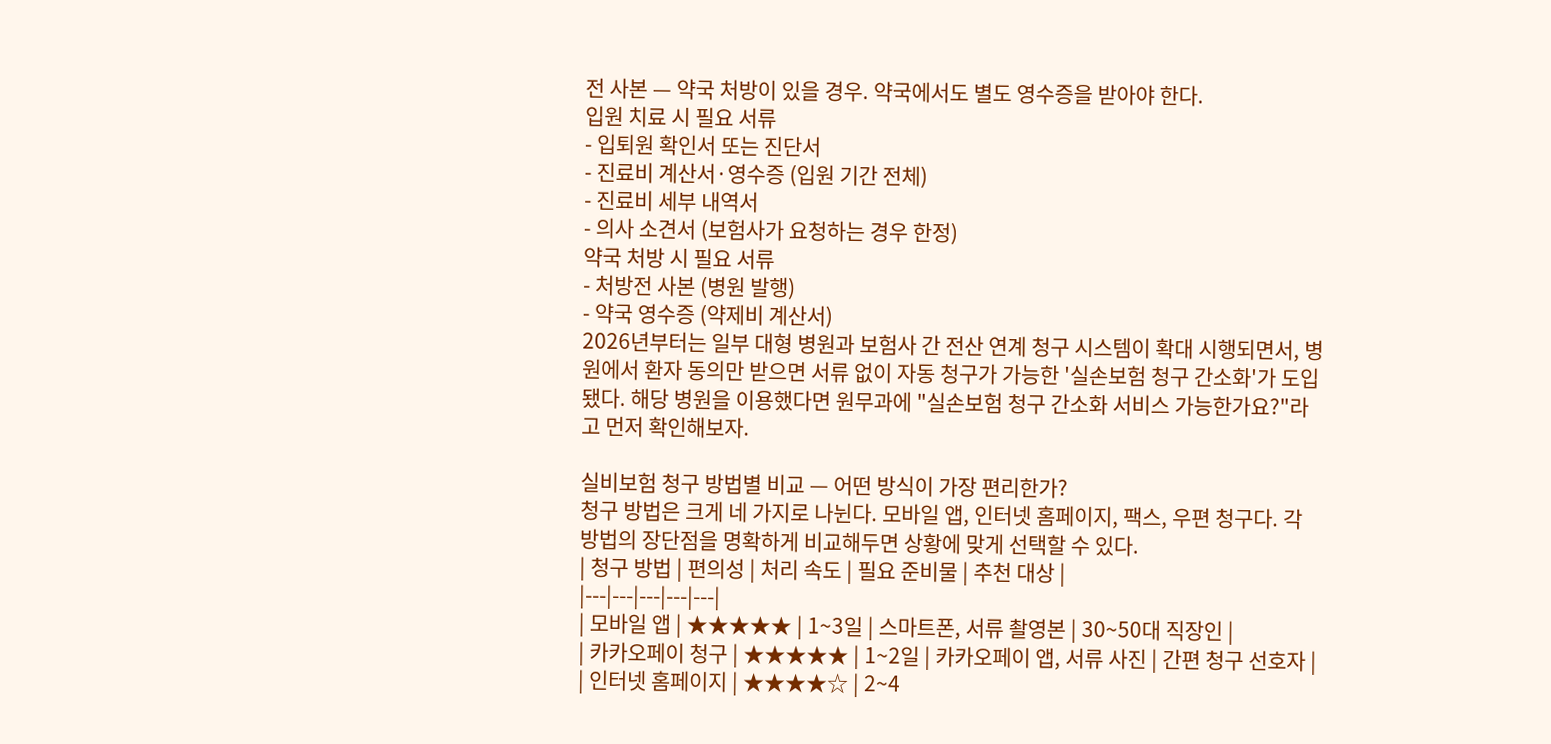전 사본 — 약국 처방이 있을 경우. 약국에서도 별도 영수증을 받아야 한다.
입원 치료 시 필요 서류
- 입퇴원 확인서 또는 진단서
- 진료비 계산서·영수증 (입원 기간 전체)
- 진료비 세부 내역서
- 의사 소견서 (보험사가 요청하는 경우 한정)
약국 처방 시 필요 서류
- 처방전 사본 (병원 발행)
- 약국 영수증 (약제비 계산서)
2026년부터는 일부 대형 병원과 보험사 간 전산 연계 청구 시스템이 확대 시행되면서, 병원에서 환자 동의만 받으면 서류 없이 자동 청구가 가능한 '실손보험 청구 간소화'가 도입됐다. 해당 병원을 이용했다면 원무과에 "실손보험 청구 간소화 서비스 가능한가요?"라고 먼저 확인해보자.

실비보험 청구 방법별 비교 — 어떤 방식이 가장 편리한가?
청구 방법은 크게 네 가지로 나뉜다. 모바일 앱, 인터넷 홈페이지, 팩스, 우편 청구다. 각 방법의 장단점을 명확하게 비교해두면 상황에 맞게 선택할 수 있다.
| 청구 방법 | 편의성 | 처리 속도 | 필요 준비물 | 추천 대상 |
|---|---|---|---|---|
| 모바일 앱 | ★★★★★ | 1~3일 | 스마트폰, 서류 촬영본 | 30~50대 직장인 |
| 카카오페이 청구 | ★★★★★ | 1~2일 | 카카오페이 앱, 서류 사진 | 간편 청구 선호자 |
| 인터넷 홈페이지 | ★★★★☆ | 2~4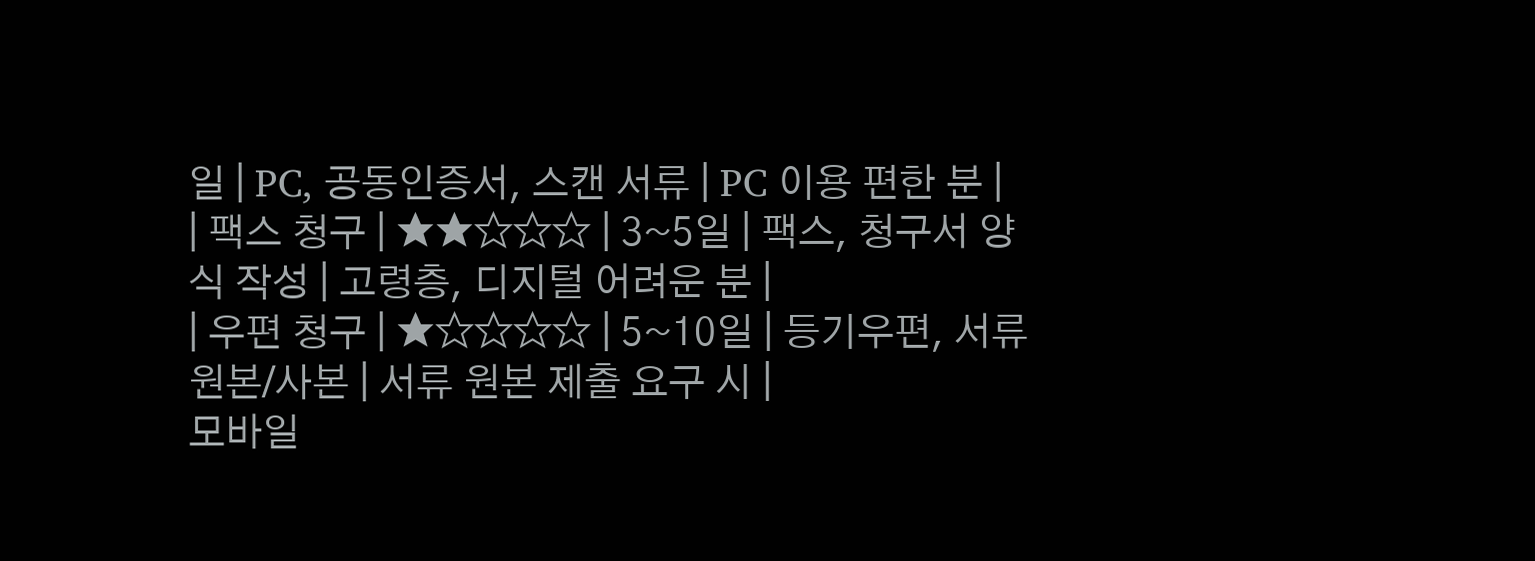일 | PC, 공동인증서, 스캔 서류 | PC 이용 편한 분 |
| 팩스 청구 | ★★☆☆☆ | 3~5일 | 팩스, 청구서 양식 작성 | 고령층, 디지털 어려운 분 |
| 우편 청구 | ★☆☆☆☆ | 5~10일 | 등기우편, 서류 원본/사본 | 서류 원본 제출 요구 시 |
모바일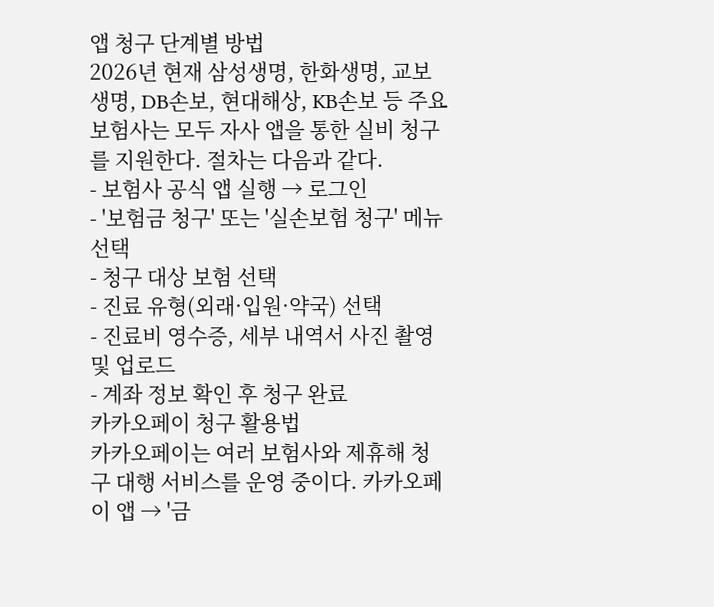앱 청구 단계별 방법
2026년 현재 삼성생명, 한화생명, 교보생명, DB손보, 현대해상, KB손보 등 주요 보험사는 모두 자사 앱을 통한 실비 청구를 지원한다. 절차는 다음과 같다.
- 보험사 공식 앱 실행 → 로그인
- '보험금 청구' 또는 '실손보험 청구' 메뉴 선택
- 청구 대상 보험 선택
- 진료 유형(외래·입원·약국) 선택
- 진료비 영수증, 세부 내역서 사진 촬영 및 업로드
- 계좌 정보 확인 후 청구 완료
카카오페이 청구 활용법
카카오페이는 여러 보험사와 제휴해 청구 대행 서비스를 운영 중이다. 카카오페이 앱 → '금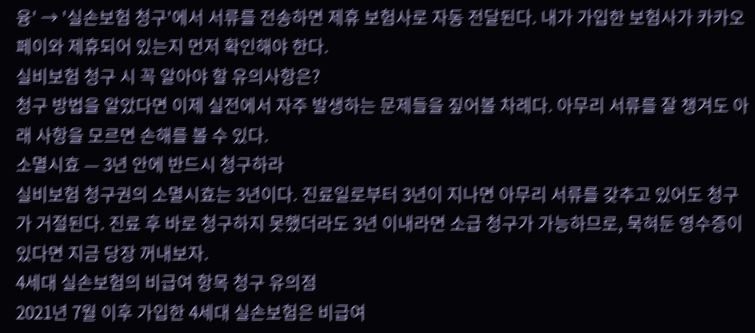융' → '실손보험 청구'에서 서류를 전송하면 제휴 보험사로 자동 전달된다. 내가 가입한 보험사가 카카오페이와 제휴되어 있는지 먼저 확인해야 한다.
실비보험 청구 시 꼭 알아야 할 유의사항은?
청구 방법을 알았다면 이제 실전에서 자주 발생하는 문제들을 짚어볼 차례다. 아무리 서류를 잘 챙겨도 아래 사항을 모르면 손해를 볼 수 있다.
소멸시효 — 3년 안에 반드시 청구하라
실비보험 청구권의 소멸시효는 3년이다. 진료일로부터 3년이 지나면 아무리 서류를 갖추고 있어도 청구가 거절된다. 진료 후 바로 청구하지 못했더라도 3년 이내라면 소급 청구가 가능하므로, 묵혀둔 영수증이 있다면 지금 당장 꺼내보자.
4세대 실손보험의 비급여 항목 청구 유의점
2021년 7월 이후 가입한 4세대 실손보험은 비급여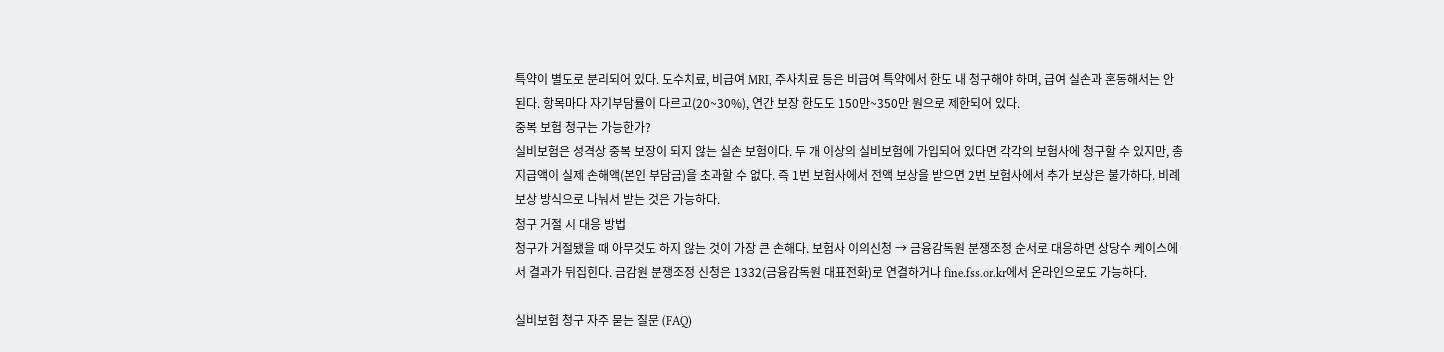특약이 별도로 분리되어 있다. 도수치료, 비급여 MRI, 주사치료 등은 비급여 특약에서 한도 내 청구해야 하며, 급여 실손과 혼동해서는 안 된다. 항목마다 자기부담률이 다르고(20~30%), 연간 보장 한도도 150만~350만 원으로 제한되어 있다.
중복 보험 청구는 가능한가?
실비보험은 성격상 중복 보장이 되지 않는 실손 보험이다. 두 개 이상의 실비보험에 가입되어 있다면 각각의 보험사에 청구할 수 있지만, 총 지급액이 실제 손해액(본인 부담금)을 초과할 수 없다. 즉 1번 보험사에서 전액 보상을 받으면 2번 보험사에서 추가 보상은 불가하다. 비례 보상 방식으로 나눠서 받는 것은 가능하다.
청구 거절 시 대응 방법
청구가 거절됐을 때 아무것도 하지 않는 것이 가장 큰 손해다. 보험사 이의신청 → 금융감독원 분쟁조정 순서로 대응하면 상당수 케이스에서 결과가 뒤집힌다. 금감원 분쟁조정 신청은 1332(금융감독원 대표전화)로 연결하거나 fine.fss.or.kr에서 온라인으로도 가능하다.

실비보험 청구 자주 묻는 질문 (FAQ)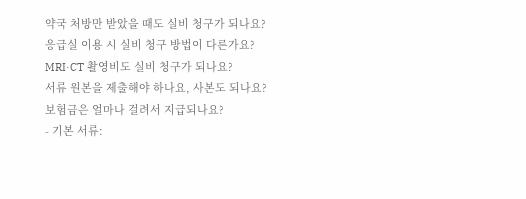약국 처방만 받았을 때도 실비 청구가 되나요?
응급실 이용 시 실비 청구 방법이 다른가요?
MRI·CT 촬영비도 실비 청구가 되나요?
서류 원본을 제출해야 하나요, 사본도 되나요?
보험금은 얼마나 걸려서 지급되나요?
- 기본 서류: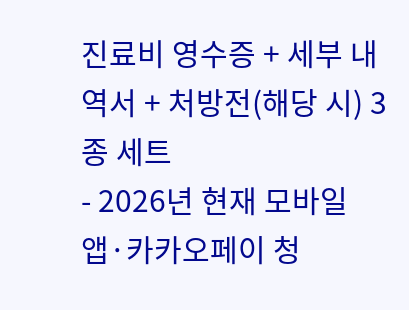진료비 영수증 + 세부 내역서 + 처방전(해당 시) 3종 세트
- 2026년 현재 모바일 앱·카카오페이 청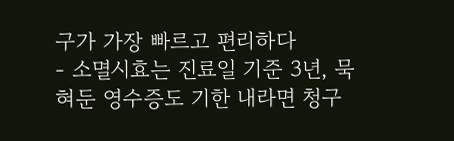구가 가장 빠르고 편리하다
- 소멸시효는 진료일 기준 3년, 묵혀둔 영수증도 기한 내라면 청구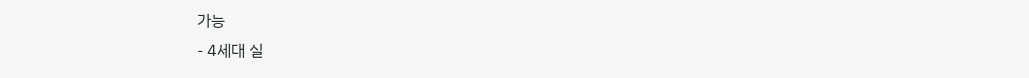가능
- 4세대 실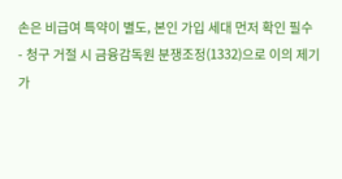손은 비급여 특약이 별도, 본인 가입 세대 먼저 확인 필수
- 청구 거절 시 금융감독원 분쟁조정(1332)으로 이의 제기 가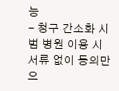능
- 청구 간소화 시범 병원 이용 시 서류 없이 동의만으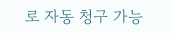로 자동 청구 가능